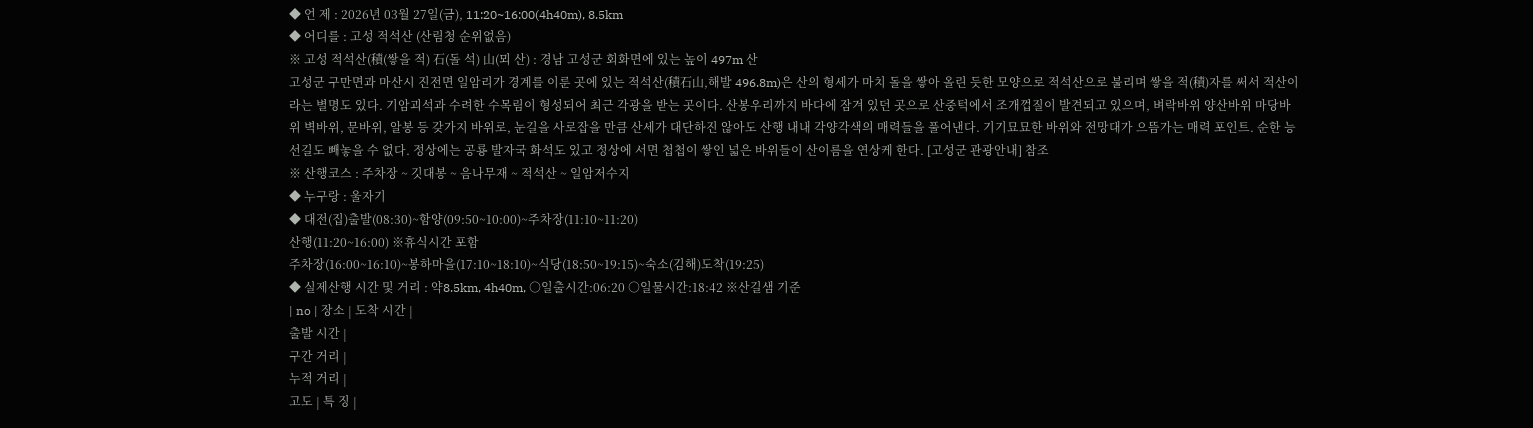◆ 언 제 : 2026년 03월 27일(금), 11:20~16:00(4h40m), 8.5km
◆ 어디를 : 고성 적석산 (산림청 순위없음)
※ 고성 적석산(積(쌓을 적) 石(돌 석) 山(뫼 산) : 경남 고성군 회화면에 있는 높이 497m 산
고성군 구만면과 마산시 진전면 일암리가 경계를 이룬 곳에 있는 적석산(積石山,해발 496.8m)은 산의 형세가 마치 돌을 쌓아 올린 듯한 모양으로 적석산으로 불리며 쌓을 적(積)자를 써서 적산이라는 별명도 있다. 기암괴석과 수려한 수목림이 형성되어 최근 각광을 받는 곳이다. 산봉우리까지 바다에 잠겨 있던 곳으로 산중턱에서 조개껍질이 발견되고 있으며, 벼락바위 양산바위 마당바위 벽바위, 문바위, 알봉 등 갖가지 바위로, 눈길을 사로잡을 만큼 산세가 대단하진 않아도 산행 내내 각양각색의 매력들을 풀어낸다. 기기묘묘한 바위와 전망대가 으뜸가는 매력 포인트. 순한 능선길도 빼놓을 수 없다. 정상에는 공룡 발자국 화석도 있고 정상에 서면 첩첩이 쌓인 넓은 바위들이 산이름을 연상케 한다. [고성군 관광안내] 참조
※ 산행코스 : 주차장 ~ 깃대봉 ~ 음나무재 ~ 적석산 ~ 일암저수지
◆ 누구랑 : 울자기
◆ 대전(집)출발(08:30)~함양(09:50~10:00)~주차장(11:10~11:20)
산행(11:20~16:00) ※휴식시간 포함
주차장(16:00~16:10)~봉하마을(17:10~18:10)~식당(18:50~19:15)~숙소(김해)도착(19:25)
◆ 실제산행 시간 및 거리 : 약8.5km, 4h40m, ○일출시간:06:20 ○일물시간:18:42 ※산길샘 기준
| no | 장소 | 도착 시간 |
출발 시간 |
구간 거리 |
누적 거리 |
고도 | 특 징 |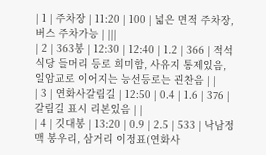| 1 | 주차장 | 11:20 | 100 | 넓은 면적 주차장, 버스 주차가능 | |||
| 2 | 363봉 | 12:30 | 12:40 | 1.2 | 366 | 적석식당 들머리 등로 희미함, 사유지 통제있음, 일암교로 이어지는 능선등로는 괸찬음 | |
| 3 | 연화사갈림길 | 12:50 | 0.4 | 1.6 | 376 | 갈림길 표시 리본있음 | |
| 4 | 깃대봉 | 13:20 | 0.9 | 2.5 | 533 | 낙남정맥 봉우리, 삼거리 이정표(연화사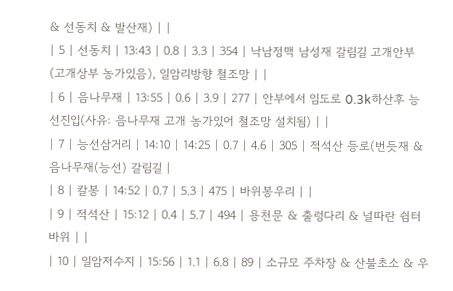& 선동치 & 발산재) | |
| 5 | 선동치 | 13:43 | 0.8 | 3.3 | 354 | 낙남정맥 남성재 갈림길 고개안부(고개상부 농가있음), 일암리방향 철조망 | |
| 6 | 음나무재 | 13:55 | 0.6 | 3.9 | 277 | 안부에서 임도로 0.3k하산후 능선진입(사유: 음나무재 고개 농가있어 철조망 설치됨) | |
| 7 | 능선삼거리 | 14:10 | 14:25 | 0.7 | 4.6 | 305 | 적석산 등로(번듯재 & 음나무재(능선) 갈림길 |
| 8 | 칼봉 | 14:52 | 0.7 | 5.3 | 475 | 바위봉우리 | |
| 9 | 적석산 | 15:12 | 0.4 | 5.7 | 494 | 용천문 & 출렁다리 & 널따란 쉼터바위 | |
| 10 | 일암저수지 | 15:56 | 1.1 | 6.8 | 89 | 소규모 주차장 & 산불초소 & 우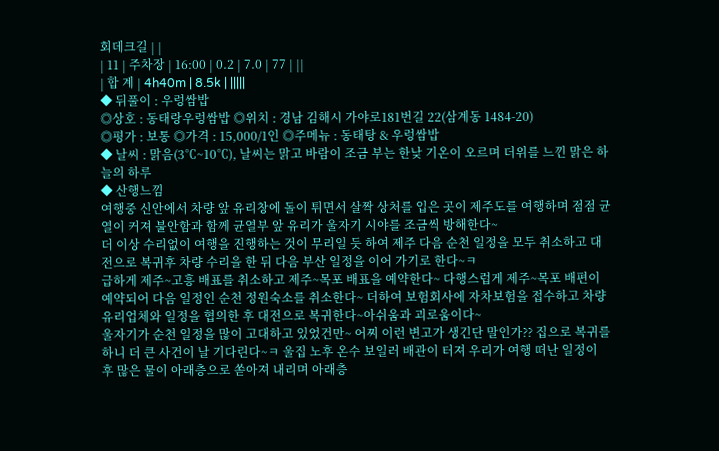회데크길 | |
| 11 | 주차장 | 16:00 | 0.2 | 7.0 | 77 | ||
| 합 계 | 4h40m | 8.5k | |||||
◆ 뒤풀이 : 우렁쌈밥
◎상호 : 동태랑우렁쌈밥 ◎위치 : 경남 김해시 가야로181번길 22(삼계동 1484-20)
◎평가 : 보통 ◎가격 : 15,000/1인 ◎주메뉴 : 동태탕 & 우렁쌈밥
◆ 날씨 : 맑음(3℃~10℃), 날씨는 맑고 바람이 조금 부는 한낮 기온이 오르며 더위를 느낀 맑은 하늘의 하루
◆ 산행느낌
여행중 신안에서 차량 앞 유리창에 돌이 튀면서 살짝 상처를 입은 곳이 제주도를 여행하며 점점 균열이 커져 불안함과 함께 균열부 앞 유리가 울자기 시야를 조금씩 방해한다~
더 이상 수리없이 여행을 진행하는 것이 무리일 듯 하여 제주 다음 순천 일정을 모두 취소하고 대전으로 복귀후 차량 수리을 한 뒤 다음 부산 일정을 이어 가기로 한다~ㅋ
급하게 제주~고흥 배표를 취소하고 제주~목포 배표을 예약한다~ 다행스럽게 제주~목포 배편이 예약되어 다음 일정인 순천 정원숙소를 취소한다~ 더하여 보험회사에 자차보험을 접수하고 차량 유리업체와 일정을 협의한 후 대전으로 복귀한다~아쉬움과 괴로움이다~
울자기가 순천 일정을 많이 고대하고 있었건만~ 어찌 이런 변고가 생긴단 말인가?? 집으로 복귀를 하니 더 큰 사건이 날 기다린다~ㅋ 울집 노후 온수 보일러 배관이 터져 우리가 여행 떠난 일정이 후 많은 물이 아래층으로 쏟아져 내리며 아래층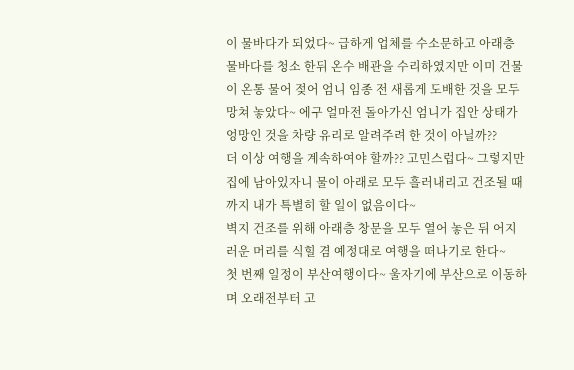이 물바다가 되었다~ 급하게 업체를 수소문하고 아래층 물바다를 청소 한뒤 온수 배관을 수리하였지만 이미 건물이 온통 물어 젖어 엄니 임종 전 새롭게 도배한 것을 모두 망쳐 놓았다~ 에구 얼마전 돌아가신 엄니가 집안 상태가 엉망인 것을 차량 유리로 알려주려 한 것이 아닐까??
더 이상 여행을 계속하여야 할까?? 고민스럽다~ 그렇지만 집에 남아있자니 물이 아래로 모두 흘러내리고 건조될 때까지 내가 특별히 할 일이 없음이다~
벽지 건조를 위해 아래층 창문을 모두 열어 놓은 뒤 어지러운 머리를 식힐 겸 예정대로 여행을 떠나기로 한다~
첫 번째 일정이 부산여행이다~ 울자기에 부산으로 이동하며 오래전부터 고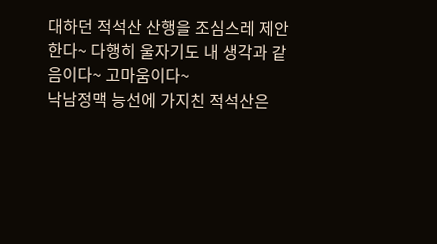대하던 적석산 산행을 조심스레 제안한다~ 다행히 울자기도 내 생각과 같음이다~ 고마움이다~
낙남정맥 능선에 가지친 적석산은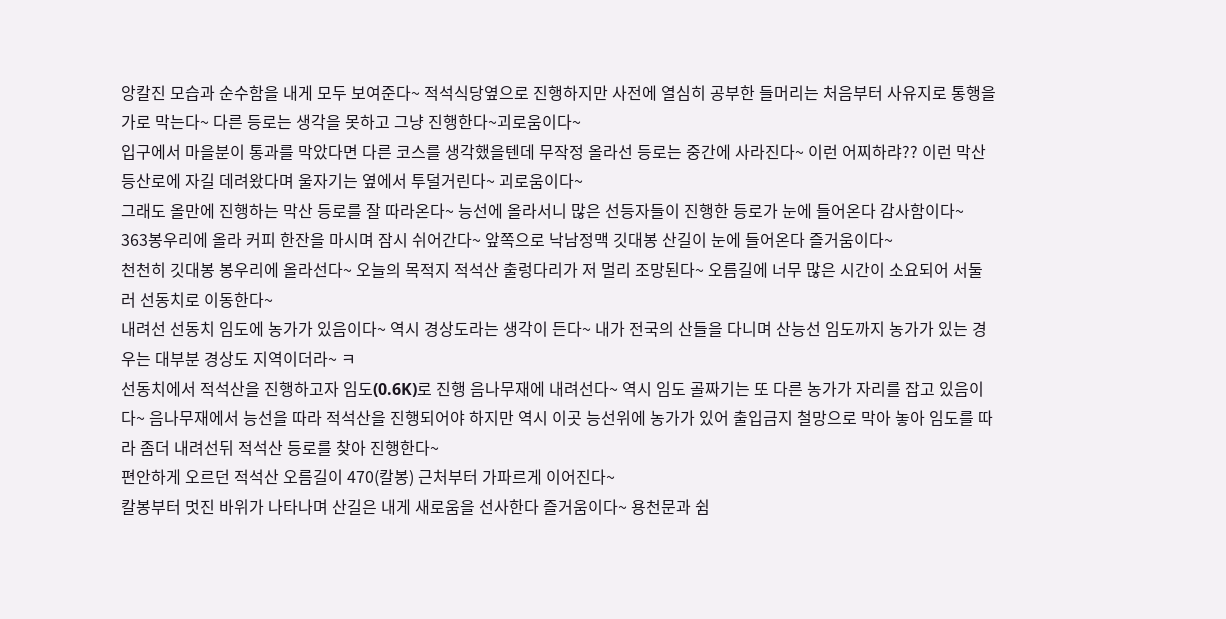앙칼진 모습과 순수함을 내게 모두 보여준다~ 적석식당옆으로 진행하지만 사전에 열심히 공부한 들머리는 처음부터 사유지로 통행을 가로 막는다~ 다른 등로는 생각을 못하고 그냥 진행한다~괴로움이다~
입구에서 마을분이 통과를 막았다면 다른 코스를 생각했을텐데 무작정 올라선 등로는 중간에 사라진다~ 이런 어찌하랴?? 이런 막산 등산로에 자길 데려왔다며 울자기는 옆에서 투덜거린다~ 괴로움이다~
그래도 올만에 진행하는 막산 등로를 잘 따라온다~ 능선에 올라서니 많은 선등자들이 진행한 등로가 눈에 들어온다 감사함이다~
363봉우리에 올라 커피 한잔을 마시며 잠시 쉬어간다~ 앞쪽으로 낙남정맥 깃대봉 산길이 눈에 들어온다 즐거움이다~
천천히 깃대봉 봉우리에 올라선다~ 오늘의 목적지 적석산 출렁다리가 저 멀리 조망된다~ 오름길에 너무 많은 시간이 소요되어 서둘러 선동치로 이동한다~
내려선 선동치 임도에 농가가 있음이다~ 역시 경상도라는 생각이 든다~ 내가 전국의 산들을 다니며 산능선 임도까지 농가가 있는 경우는 대부분 경상도 지역이더라~ ㅋ
선동치에서 적석산을 진행하고자 임도(0.6K)로 진행 음나무재에 내려선다~ 역시 임도 골짜기는 또 다른 농가가 자리를 잡고 있음이다~ 음나무재에서 능선을 따라 적석산을 진행되어야 하지만 역시 이곳 능선위에 농가가 있어 출입금지 철망으로 막아 놓아 임도를 따라 좀더 내려선뒤 적석산 등로를 찾아 진행한다~
편안하게 오르던 적석산 오름길이 470(칼봉) 근처부터 가파르게 이어진다~
칼봉부터 멋진 바위가 나타나며 산길은 내게 새로움을 선사한다 즐거움이다~ 용천문과 쉼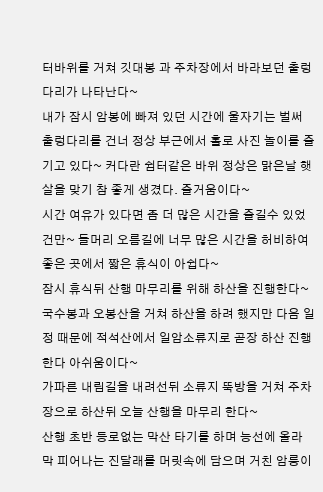터바위를 거쳐 깃대봉 과 주차장에서 바라보던 출렁다리가 나타난다~
내가 잠시 암봉에 빠져 있던 시간에 울자기는 벌써 출렁다리를 건너 정상 부근에서 홀로 사진 놀이를 즐기고 있다~ 커다란 쉼터같은 바위 정상은 맑은날 햇살을 맞기 참 좋게 생겼다. 즐거움이다~
시간 여유가 있다면 좀 더 많은 시간을 즐길수 있었건만~ 들머리 오름길에 너무 많은 시간을 허비하여 좋은 곳에서 짧은 휴식이 아쉽다~
잠시 휴식뒤 산행 마무리를 위해 하산을 진행한다~ 국수봉과 오봉산을 거쳐 하산을 하려 했지만 다음 일정 때문에 적석산에서 일암소류지로 곧장 하산 진행한다 아쉬움이다~
가파른 내림길을 내려선뒤 소류지 뚝방을 거쳐 주차장으로 하산뒤 오늘 산행을 마무리 한다~
산행 초반 등로없는 막산 타기를 하며 능선에 올라 막 피어나는 진달래를 머릿속에 담으며 거친 암릉이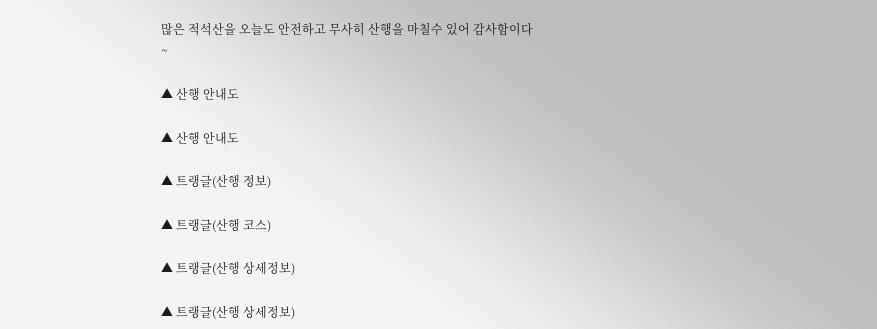많은 적석산을 오늘도 안전하고 무사히 산행을 마칠수 있어 감사함이다~

▲ 산행 안내도

▲ 산행 안내도

▲ 트랭글(산행 정보)

▲ 트랭글(산행 코스)

▲ 트랭글(산행 상세정보)

▲ 트랭글(산행 상세정보)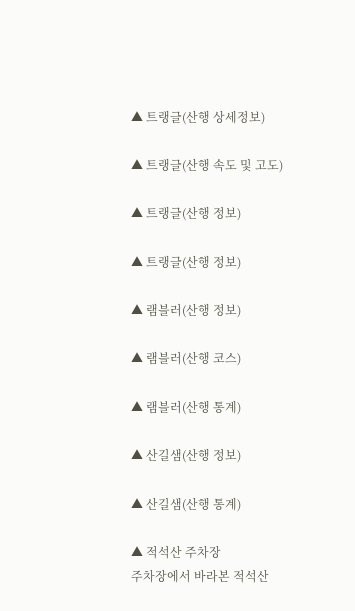▲ 트랭글(산행 상세정보)

▲ 트랭글(산행 속도 및 고도)

▲ 트랭글(산행 정보)

▲ 트랭글(산행 정보)

▲ 램블러(산행 정보)

▲ 램블러(산행 코스)

▲ 램블러(산행 통계)

▲ 산길샘(산행 정보)

▲ 산길샘(산행 통계)

▲ 적석산 주차장
주차장에서 바라본 적석산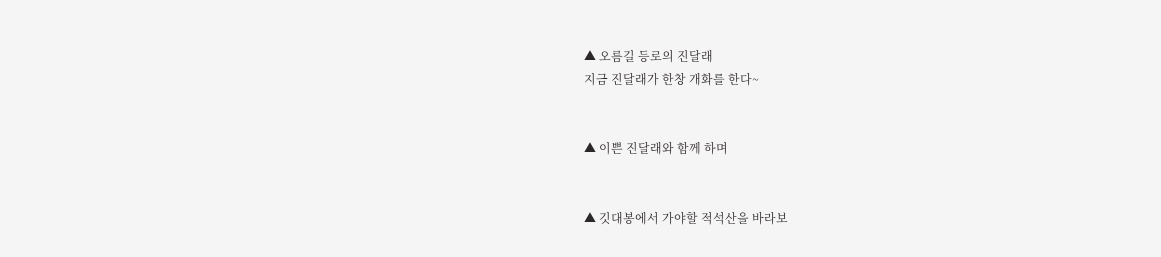▲ 오름길 등로의 진달래
지금 진달래가 한창 개화를 한다~


▲ 이쁜 진달래와 함께 하며


▲ 깃대봉에서 가야할 적석산을 바라보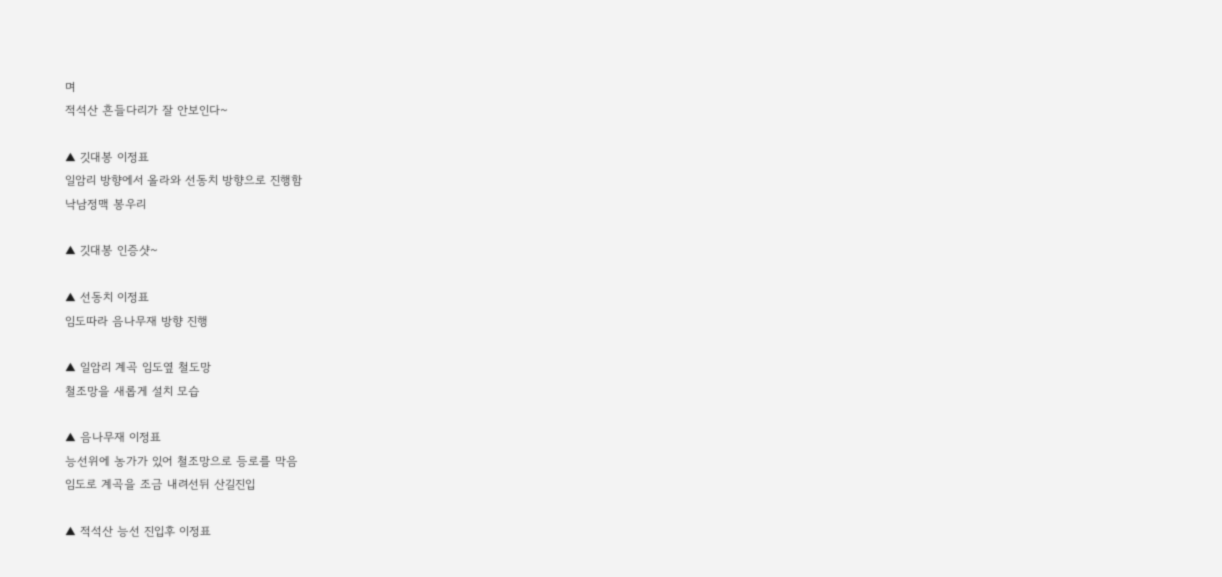며
적석산 흔들다리가 잘 안보인다~

▲ 깃대봉 이정표
일암리 방향에서 올라와 선동치 방향으로 진행함
낙남정맥 봉우리

▲ 깃대봉 인증샷~

▲ 선동치 이정표
임도따라 음나무재 방향 진행

▲ 일암리 계곡 임도옆 철도망
철조망을 새롭게 설치 모습

▲ 음나무재 이정표
능선위에 농가가 있어 철조망으로 등로를 막음
임도로 계곡을 조금 내려선뒤 산길진입

▲ 적석산 능선 진입후 이정표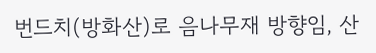번드치(방화산)로 음나무재 방향임, 산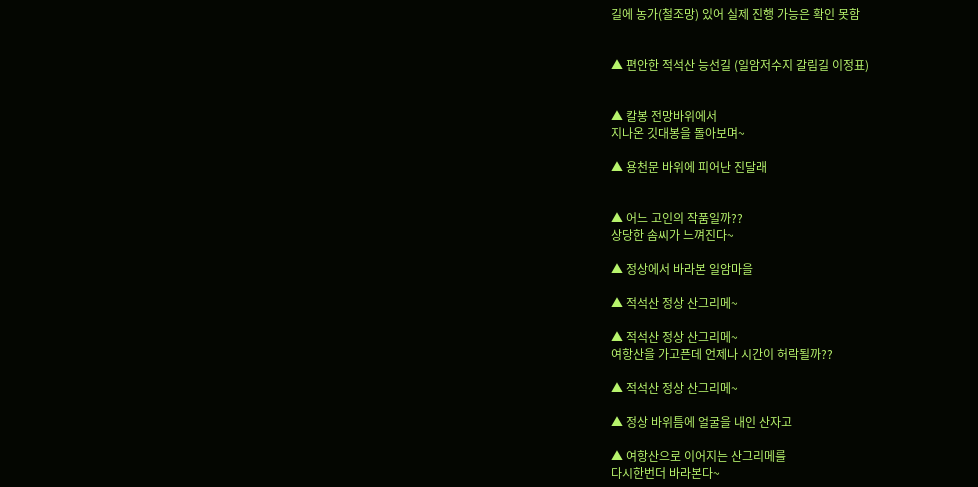길에 농가(철조망) 있어 실제 진행 가능은 확인 못함


▲ 편안한 적석산 능선길 (일암저수지 갈림길 이정표)


▲ 칼봉 전망바위에서
지나온 깃대봉을 돌아보며~

▲ 용천문 바위에 피어난 진달래


▲ 어느 고인의 작품일까??
상당한 솜씨가 느껴진다~

▲ 정상에서 바라본 일암마을

▲ 적석산 정상 산그리메~

▲ 적석산 정상 산그리메~
여항산을 가고픈데 언제나 시간이 허락될까??

▲ 적석산 정상 산그리메~

▲ 정상 바위틈에 얼굴을 내인 산자고

▲ 여항산으로 이어지는 산그리메를
다시한번더 바라본다~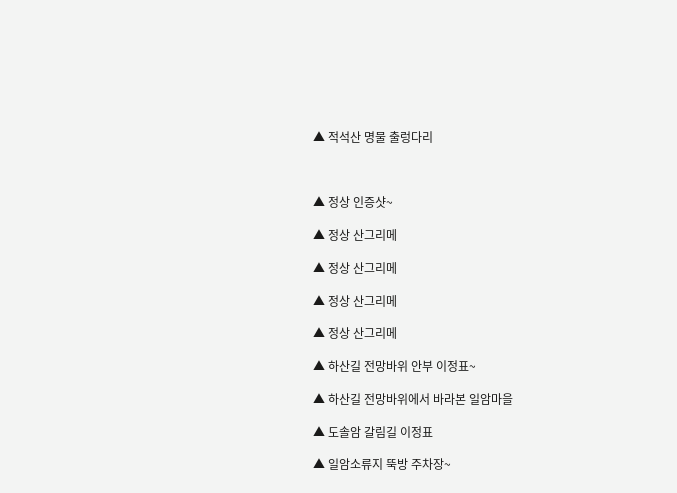▲ 적석산 명물 출렁다리



▲ 정상 인증샷~

▲ 정상 산그리메

▲ 정상 산그리메

▲ 정상 산그리메

▲ 정상 산그리메

▲ 하산길 전망바위 안부 이정표~

▲ 하산길 전망바위에서 바라본 일암마을

▲ 도솔암 갈림길 이정표

▲ 일암소류지 뚝방 주차장~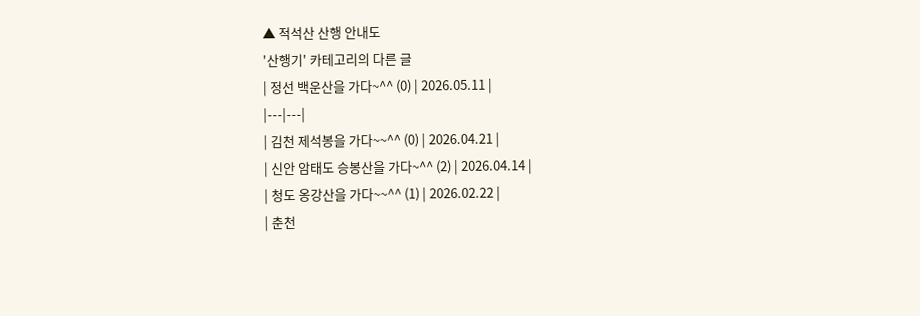▲ 적석산 산행 안내도
'산행기' 카테고리의 다른 글
| 정선 백운산을 가다~^^ (0) | 2026.05.11 |
|---|---|
| 김천 제석봉을 가다~~^^ (0) | 2026.04.21 |
| 신안 암태도 승봉산을 가다~^^ (2) | 2026.04.14 |
| 청도 옹강산을 가다~~^^ (1) | 2026.02.22 |
| 춘천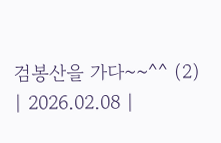검봉산을 가다~~^^ (2) | 2026.02.08 |